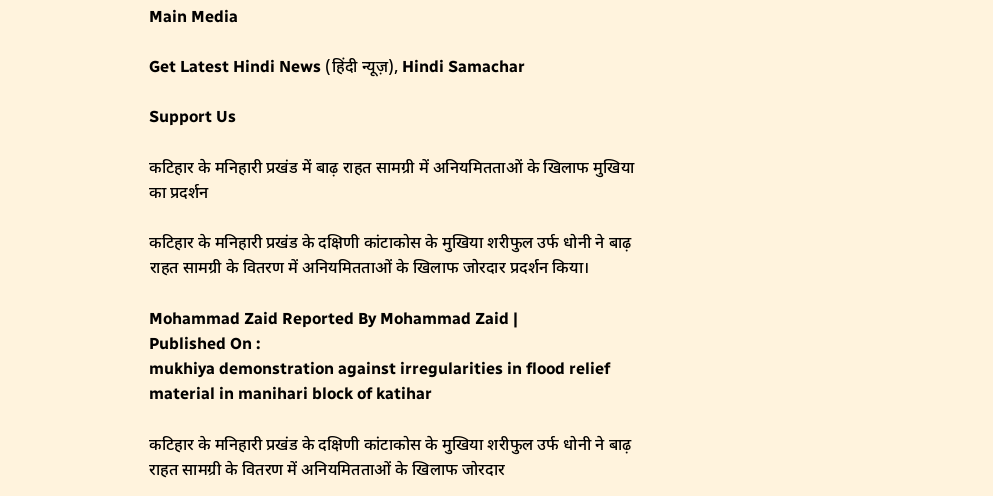Main Media

Get Latest Hindi News (हिंदी न्यूज़), Hindi Samachar

Support Us

कटिहार के मनिहारी प्रखंड में बाढ़ राहत सामग्री में अनियमितताओं के खिलाफ मुखिया का प्रदर्शन

कटिहार के मनिहारी प्रखंड के दक्षिणी कांटाकोस के मुखिया शरीफुल उर्फ धोनी ने बाढ़ राहत सामग्री के वितरण में अनियमितताओं के खिलाफ जोरदार प्रदर्शन किया।

Mohammad Zaid Reported By Mohammad Zaid |
Published On :
mukhiya demonstration against irregularities in flood relief material in manihari block of katihar

कटिहार के मनिहारी प्रखंड के दक्षिणी कांटाकोस के मुखिया शरीफुल उर्फ धोनी ने बाढ़ राहत सामग्री के वितरण में अनियमितताओं के खिलाफ जोरदार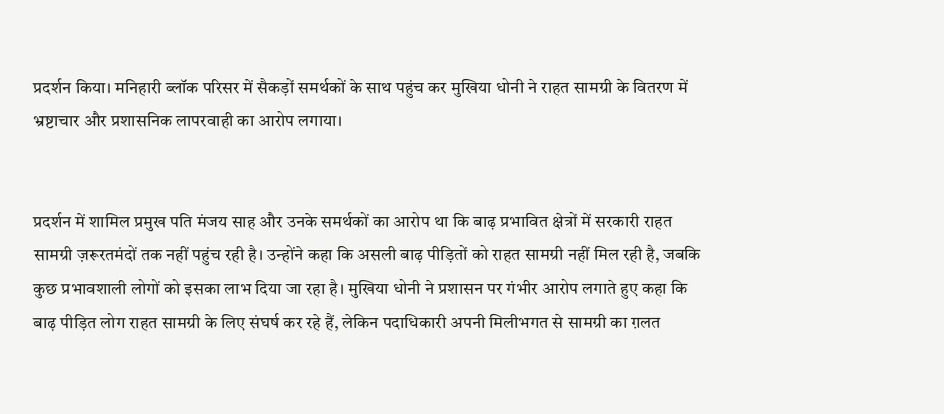प्रदर्शन किया। मनिहारी ब्लॉक परिसर में सैकड़ों समर्थकों के साथ पहुंच कर मुखिया धोनी ने राहत सामग्री के वितरण में भ्रष्टाचार और प्रशासनिक लापरवाही का आरोप लगाया।


प्रदर्शन में शामिल प्रमुख पति मंजय साह और उनके समर्थकों का आरोप था कि बाढ़ प्रभावित क्षेत्रों में सरकारी राहत सामग्री ज़रूरतमंदों तक नहीं पहुंच रही है। उन्होंने कहा कि असली बाढ़ पीड़ितों को राहत सामग्री नहीं मिल रही है, जबकि कुछ प्रभावशाली लोगों को इसका लाभ दिया जा रहा है। मुखिया धोनी ने प्रशासन पर गंभीर आरोप लगाते हुए कहा कि बाढ़ पीड़ित लोग राहत सामग्री के लिए संघर्ष कर रहे हैं, लेकिन पदाधिकारी अपनी मिलीभगत से सामग्री का ग़लत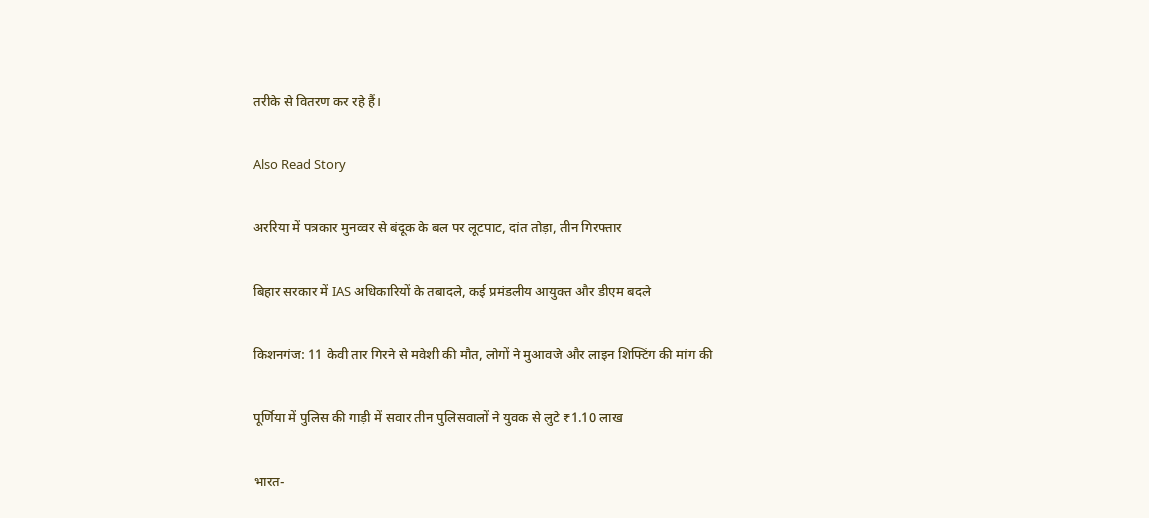तरीके से वितरण कर रहे हैं।

Also Read Story

अररिया में पत्रकार मुनव्वर से बंदूक के बल पर लूटपाट, दांत तोड़ा, तीन गिरफ्तार

बिहार सरकार में IAS अधिकारियों के तबादले, कई प्रमंडलीय आयुक्त और डीएम बदले

किशनगंज: 11 केवी तार गिरने से मवेशी की मौत, लोगों ने मुआवजे और लाइन शिफ्टिंग की मांग की

पूर्णिया में पुलिस की गाड़ी में सवार तीन पुलिसवालों ने युवक से लुटे ₹1.10 लाख

भारत-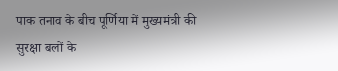पाक तनाव के बीच पूर्णिया में मुख्यमंत्री की सुरक्षा बलों के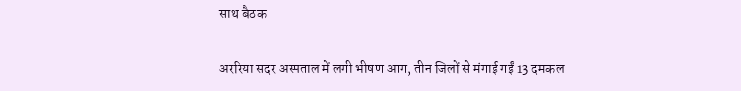साथ बैठक

अररिया सदर अस्पताल में लगी भीषण आग, तीन जिलों से मंगाई गईं 13 दमकल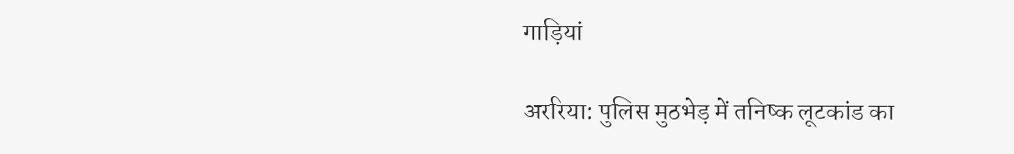गाड़ियां

अररिया: पुलिस मुठभेड़ में तनिष्क लूटकांड का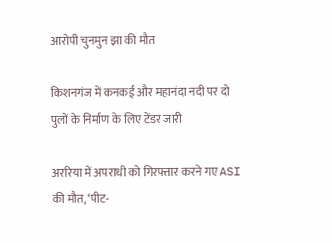आरोपी चुनमुन झा की मौत

किशनगंज में कनकई और महानंदा नदी पर दो पुलों के निर्माण के लिए टेंडर जारी

अररिया में अपराधी को गिरफ्तार करने गए ASI की मौत, ‘पीट-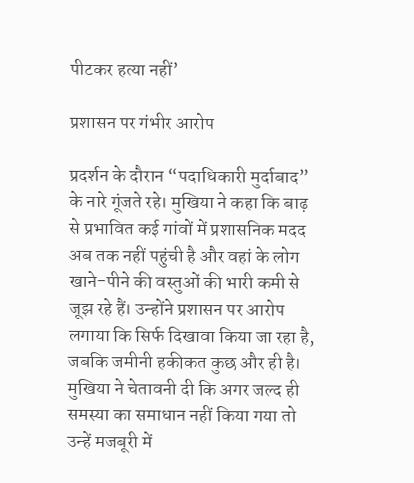पीटकर हत्या नहीं’

प्रशासन पर गंभीर आरोप

प्रदर्शन के दौरान “पदाधिकारी मुर्दाबाद” के नारे गूंजते रहे। मुखिया ने कहा कि बाढ़ से प्रभावित कई गांवों में प्रशासनिक मदद अब तक नहीं पहुंची है और वहां के लोग खाने-पीने की वस्तुओं की भारी कमी से जूझ रहे हैं। उन्होंने प्रशासन पर आरोप लगाया कि सिर्फ दिखावा किया जा रहा है, जबकि जमीनी हकीकत कुछ और ही है। मुखिया ने चेतावनी दी कि अगर जल्द ही समस्या का समाधान नहीं किया गया तो उन्हें मजबूरी में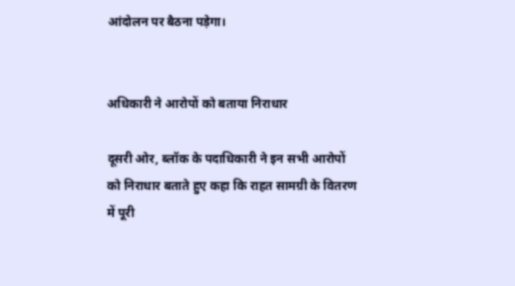आंदोलन पर बैठना पड़ेगा।


अधिकारी ने आरोपों को बताया निराधार

दूसरी ओर, ब्लॉक के पदाधिकारी ने इन सभी आरोपों को निराधार बताते हुए कहा कि राहत सामग्री के वितरण में पूरी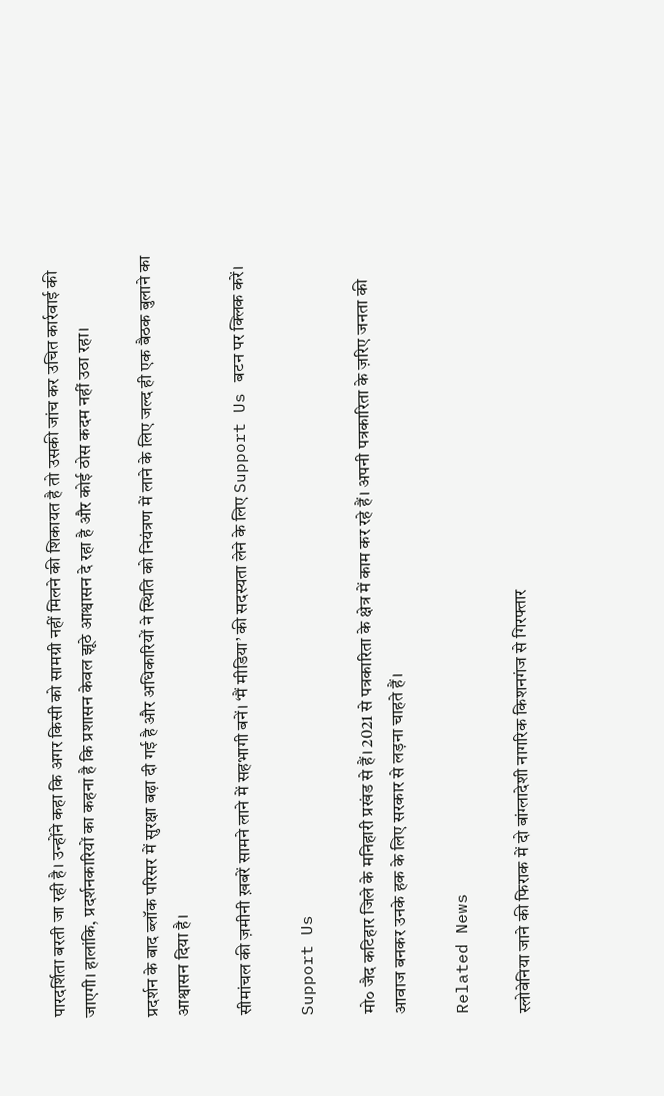पारदर्शिता बरती जा रही है। उन्होंने कहा कि अगर किसी को सामग्री नहीं मिलने की शिकायत है तो उसकी जांच कर उचित कार्रवाई की जाएगी। हालांकि, प्रदर्शनकारियों का कहना है कि प्रशासन केवल झूठे आश्वासन दे रहा है और कोई ठोस कदम नहीं उठा रहा।

प्रदर्शन के बाद ब्लॉक परिसर में सुरक्षा बढ़ा दी गई है और अधिकारियों ने स्थिति को नियंत्रण में लाने के लिए जल्द ही एक बैठक बुलाने का आश्वासन दिया है।

सीमांचल की ज़मीनी ख़बरें सामने लाने में सहभागी बनें। ‘मैं मीडिया’ की सदस्यता लेने के लिए Support Us बटन पर क्लिक करें।

Support Us

मो० जैद कटिहार जिले के मनिहारी प्रखंड से हैं। 2021 से पत्रकारिता के क्षेत्र में काम कर रहे हैं। अपनी पत्रकारिता के ज़रिए जनता की आवाज बनकर उनके हक के लिए सरकार से लड़ना चाहते हैं।

Related News

स्लोवेनिया जाने की फिराक में दो बांग्लादेशी नागरिक किशनगंज से गिरफ्तार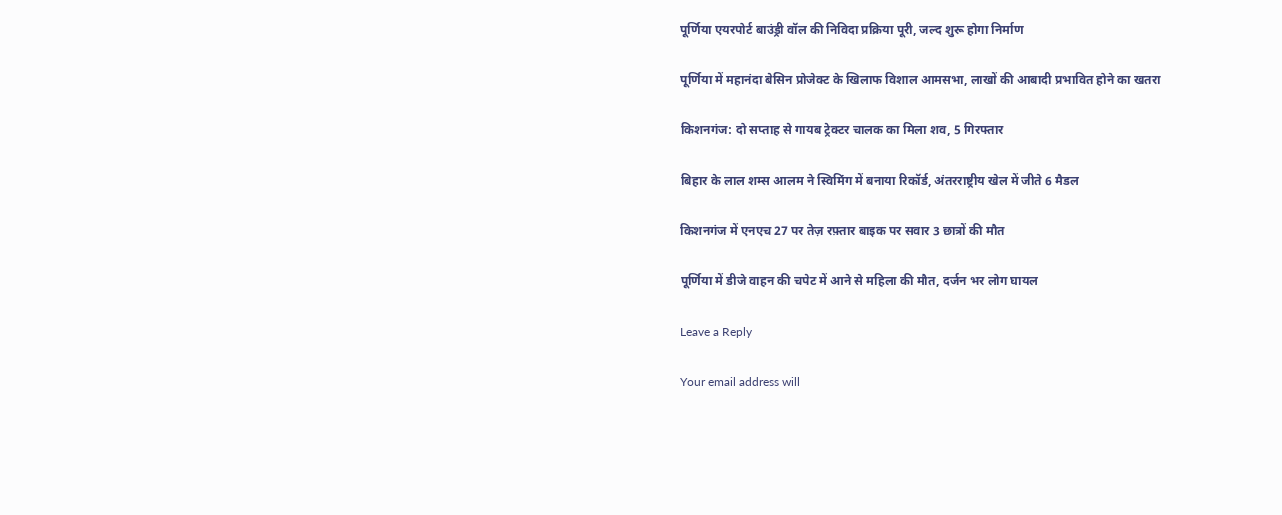पूर्णिया एयरपोर्ट बाउंड्री वॉल की निविदा प्रक्रिया पूरी, जल्द शुरू होगा निर्माण

पूर्णिया में महानंदा बेसिन प्रोजेक्ट के खिलाफ विशाल आमसभा, लाखों की आबादी प्रभावित होने का खतरा

किशनगंज: दो सप्ताह से गायब ट्रेक्टर चालक का मिला शव, 5 गिरफ्तार

बिहार के लाल शम्स आलम ने स्विमिंग में बनाया रिकॉर्ड, अंतरराष्ट्रीय खेल में जीते 6 मैडल

किशनगंज में एनएच 27 पर तेज़ रफ़्तार बाइक पर सवार 3 छात्रों की मौत

पूर्णिया में डीजे वाहन की चपेट में आने से महिला की मौत, दर्जन भर लोग घायल

Leave a Reply

Your email address will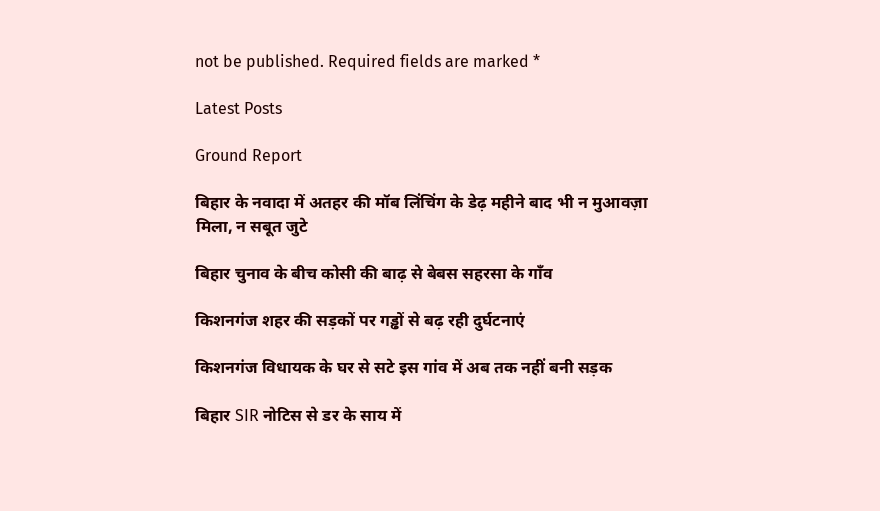not be published. Required fields are marked *

Latest Posts

Ground Report

बिहार के नवादा में अतहर की मॉब लिंचिंग के डेढ़ महीने बाद भी न मुआवज़ा मिला, न सबूत जुटे

बिहार चुनाव के बीच कोसी की बाढ़ से बेबस सहरसा के गाँव

किशनगंज शहर की सड़कों पर गड्ढों से बढ़ रही दुर्घटनाएं

किशनगंज विधायक के घर से सटे इस गांव में अब तक नहीं बनी सड़क

बिहार SIR नोटिस से डर के साय में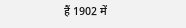हैं 1902 में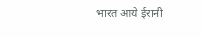भारत आये ईरानी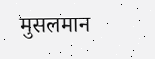मुसलमान